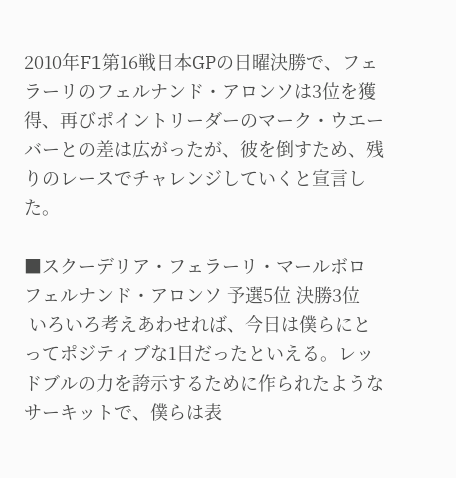2010年F1第16戦日本GPの日曜決勝で、フェラーリのフェルナンド・アロンソは3位を獲得、再びポイントリーダーのマーク・ウエーバーとの差は広がったが、彼を倒すため、残りのレースでチャレンジしていくと宣言した。

■スクーデリア・フェラーリ・マールボロ
フェルナンド・アロンソ 予選5位 決勝3位
 いろいろ考えあわせれば、今日は僕らにとってポジティブな1日だったといえる。レッドブルの力を誇示するために作られたようなサーキットで、僕らは表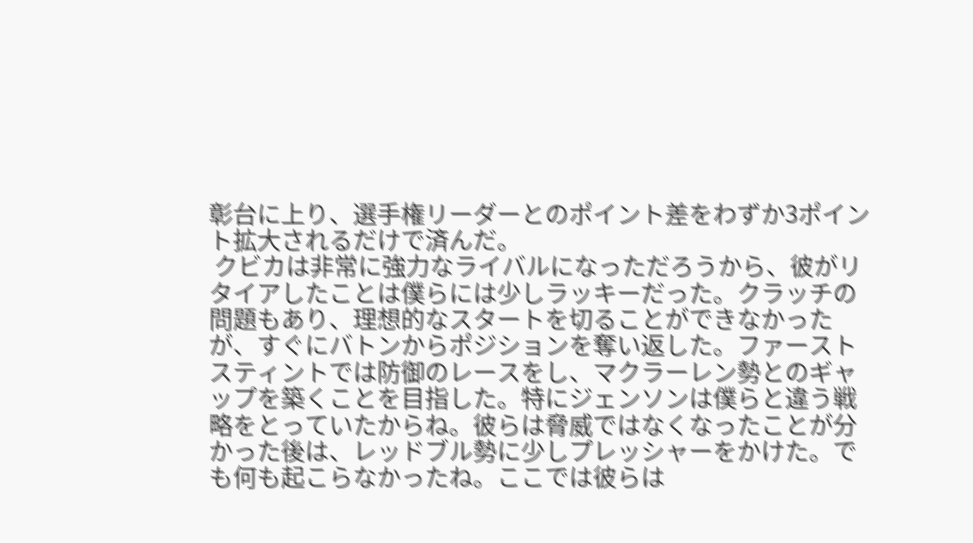彰台に上り、選手権リーダーとのポイント差をわずか3ポイント拡大されるだけで済んだ。
 クビカは非常に強力なライバルになっただろうから、彼がリタイアしたことは僕らには少しラッキーだった。クラッチの問題もあり、理想的なスタートを切ることができなかったが、すぐにバトンからポジションを奪い返した。ファーストスティントでは防御のレースをし、マクラーレン勢とのギャップを築くことを目指した。特にジェンソンは僕らと違う戦略をとっていたからね。彼らは脅威ではなくなったことが分かった後は、レッドブル勢に少しプレッシャーをかけた。でも何も起こらなかったね。ここでは彼らは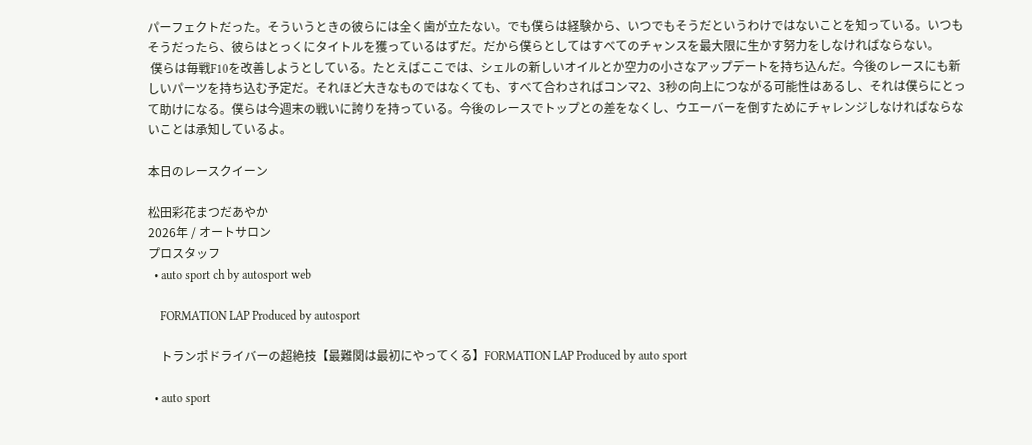パーフェクトだった。そういうときの彼らには全く歯が立たない。でも僕らは経験から、いつでもそうだというわけではないことを知っている。いつもそうだったら、彼らはとっくにタイトルを獲っているはずだ。だから僕らとしてはすべてのチャンスを最大限に生かす努力をしなければならない。
 僕らは毎戦F10を改善しようとしている。たとえばここでは、シェルの新しいオイルとか空力の小さなアップデートを持ち込んだ。今後のレースにも新しいパーツを持ち込む予定だ。それほど大きなものではなくても、すべて合わさればコンマ2、3秒の向上につながる可能性はあるし、それは僕らにとって助けになる。僕らは今週末の戦いに誇りを持っている。今後のレースでトップとの差をなくし、ウエーバーを倒すためにチャレンジしなければならないことは承知しているよ。

本日のレースクイーン

松田彩花まつだあやか
2026年 / オートサロン
プロスタッフ
  • auto sport ch by autosport web

    FORMATION LAP Produced by autosport

    トランポドライバーの超絶技【最難関は最初にやってくる】FORMATION LAP Produced by auto sport

  • auto sport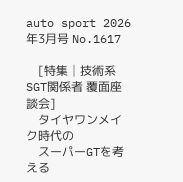auto sport 2026年3月号 No.1617

    [特集│技術系SGT関係者 覆面座談会]
    タイヤワンメイク時代の
    スーパーGTを考える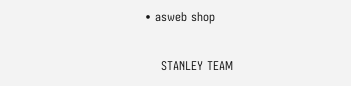• asweb shop

    STANLEY TEAM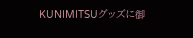KUNIMITSUグッズに御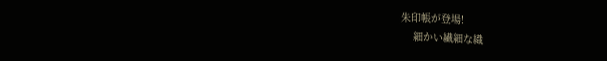朱印帳が登場!
    細かい繊細な織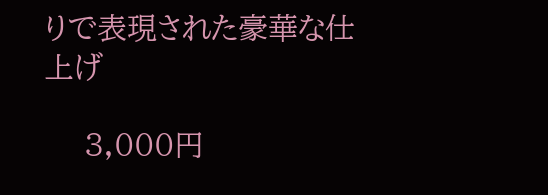りで表現された豪華な仕上げ

    3,000円